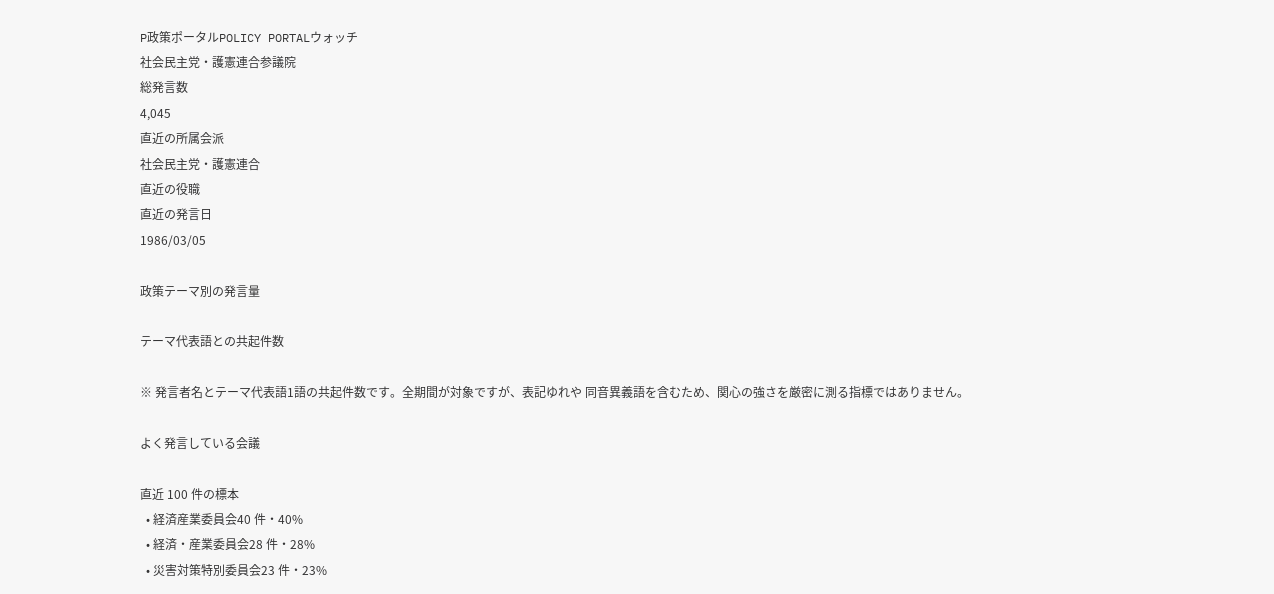P政策ポータルPOLICY PORTALウォッチ
社会民主党・護憲連合参議院
総発言数
4,045
直近の所属会派
社会民主党・護憲連合
直近の役職
直近の発言日
1986/03/05

政策テーマ別の発言量

テーマ代表語との共起件数

※ 発言者名とテーマ代表語1語の共起件数です。全期間が対象ですが、表記ゆれや 同音異義語を含むため、関心の強さを厳密に測る指標ではありません。

よく発言している会議

直近 100 件の標本
  • 経済産業委員会40 件・40%
  • 経済・産業委員会28 件・28%
  • 災害対策特別委員会23 件・23%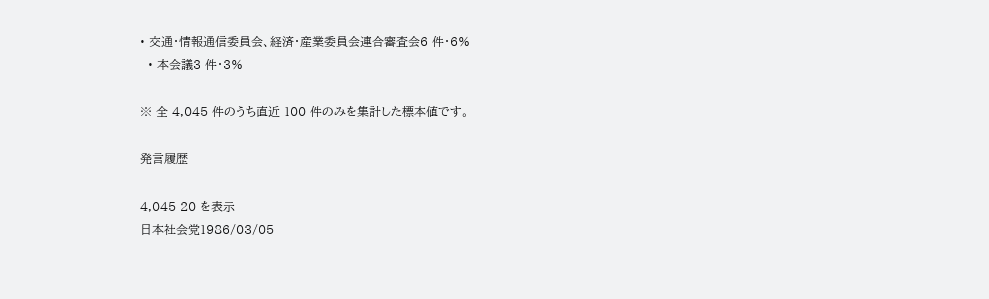• 交通・情報通信委員会、経済・産業委員会連合審査会6 件・6%
  • 本会議3 件・3%

※ 全 4,045 件のうち直近 100 件のみを集計した標本値です。

発言履歴

4,045 20 を表示
日本社会党1986/03/05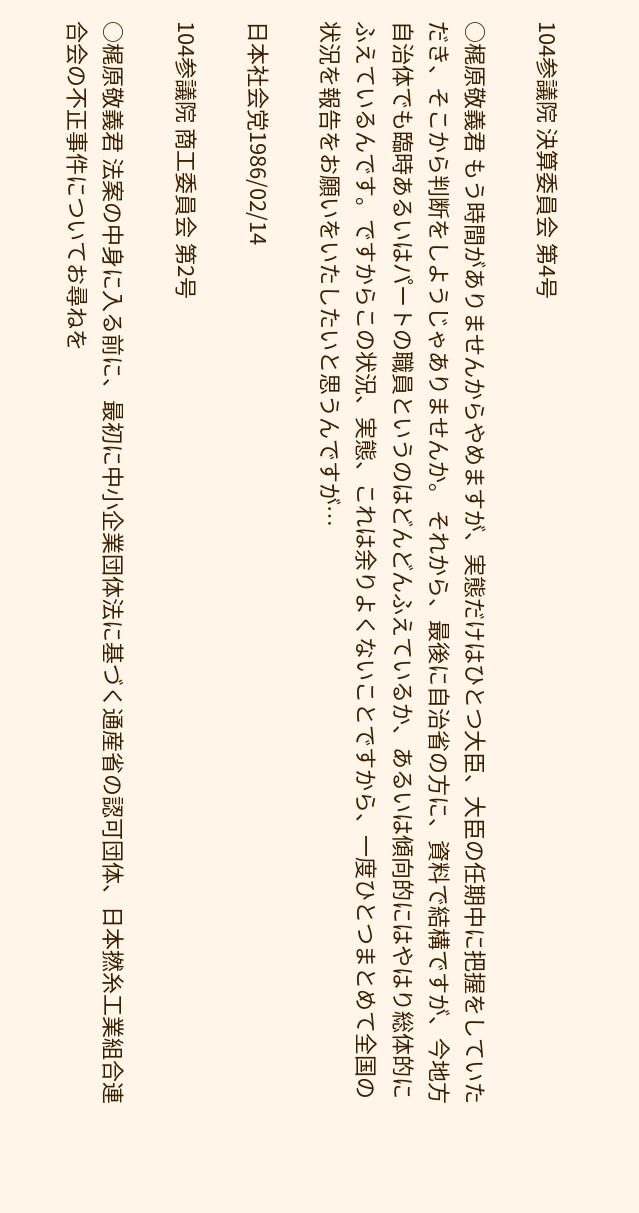104参議院 決算委員会 第4号

○梶原敬義君 もう時間がありませんからやめますが、実態だけはひとつ大臣、大臣の任期中に把握をしていただき、そこから判断をしようじゃありませんか。 それから、最後に自治省の方に、資料で結構ですが、今地方自治体でも臨時あるいはパートの職員というのはどんどんふえているか、あるいは傾向的にはやはり総体的にふえているんです。ですからこの状況、実態、これは余りよくないことですから、一度ひとつまとめて全国の状況を報告をお願いをいたしたいと思うんですが…

日本社会党1986/02/14

104参議院 商工委員会 第2号

○梶原敬義君 法案の中身に入る前に、最初に中小企業団体法に基づく通産省の認可団体、日本撚糸工業組合連合会の不正事件についてお尋ねを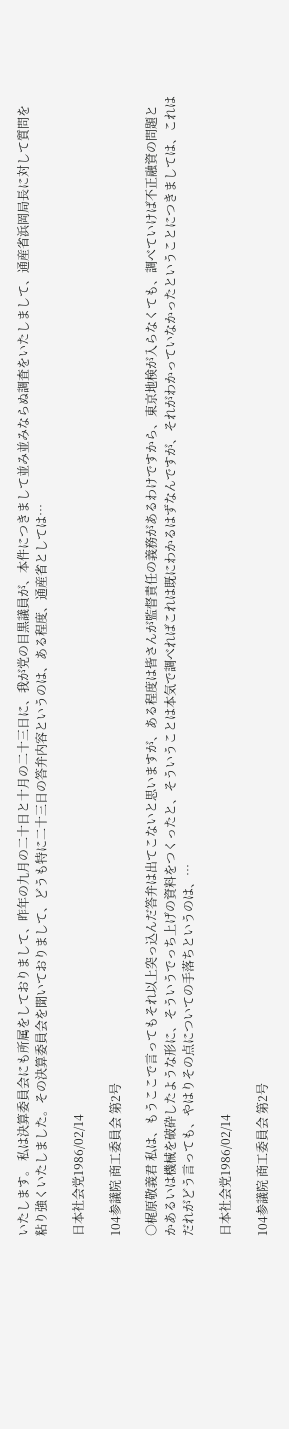いたします。 私は決算委員会にも所属をしておりまして、昨年の九月の二十日と十月の二十三日に、我が党の目黒議員が、本件につきまして並み並みならぬ調査をいたしまして、通産省浜岡局長に対して質問を粘り強くいたしました。その決算委員会を聞いておりまして、どうも特に二十三日の答弁内容というのは、ある程度、通産省としては…

日本社会党1986/02/14

104参議院 商工委員会 第2号

○梶原敬義君 私は、もうここで言ってもそれ以上突っ込んだ答弁は出てこないと思いますが、ある程度は皆さんが監督責任の義務があるわけですから、東京地検が入らなくても、調べていけば不正融資の問題とかあるいは機械を破砕したような形に、そういうでっち上げの資料をつくったと、そういうことは本気で調べればこれは既にわかるはずなんですが、それがわかっていなかったということにつきましては、これはだれがどう言っても、やはりその点についての手落ちというのは、…

日本社会党1986/02/14

104参議院 商工委員会 第2号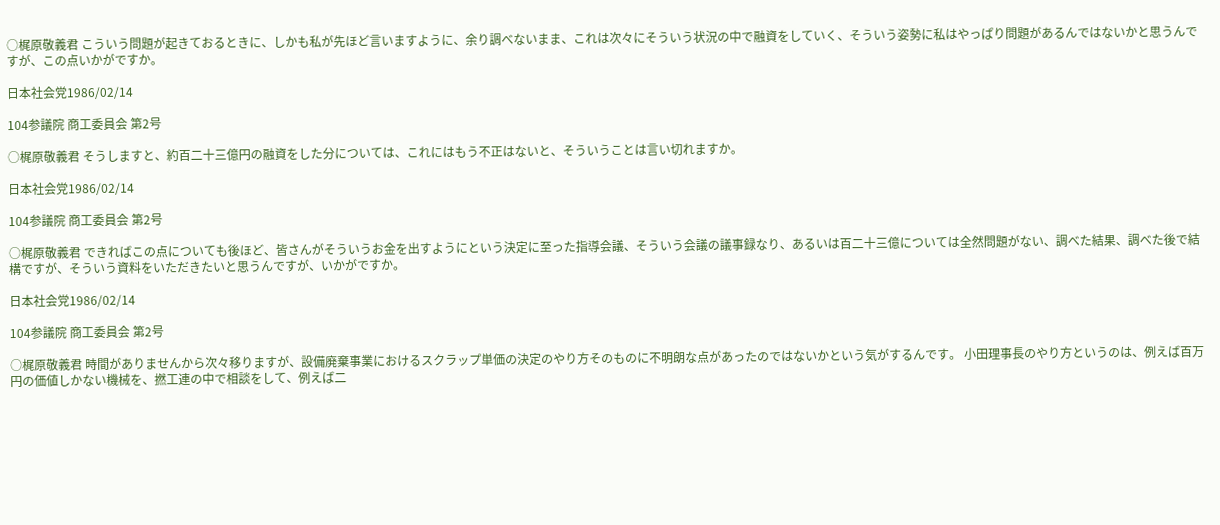○梶原敬義君 こういう問題が起きておるときに、しかも私が先ほど言いますように、余り調べないまま、これは次々にそういう状況の中で融資をしていく、そういう姿勢に私はやっぱり問題があるんではないかと思うんですが、この点いかがですか。

日本社会党1986/02/14

104参議院 商工委員会 第2号

○梶原敬義君 そうしますと、約百二十三億円の融資をした分については、これにはもう不正はないと、そういうことは言い切れますか。

日本社会党1986/02/14

104参議院 商工委員会 第2号

○梶原敬義君 できればこの点についても後ほど、皆さんがそういうお金を出すようにという決定に至った指導会議、そういう会議の議事録なり、あるいは百二十三億については全然問題がない、調べた結果、調べた後で結構ですが、そういう資料をいただきたいと思うんですが、いかがですか。

日本社会党1986/02/14

104参議院 商工委員会 第2号

○梶原敬義君 時間がありませんから次々移りますが、設備廃棄事業におけるスクラップ単価の決定のやり方そのものに不明朗な点があったのではないかという気がするんです。 小田理事長のやり方というのは、例えば百万円の価値しかない機械を、撚工連の中で相談をして、例えば二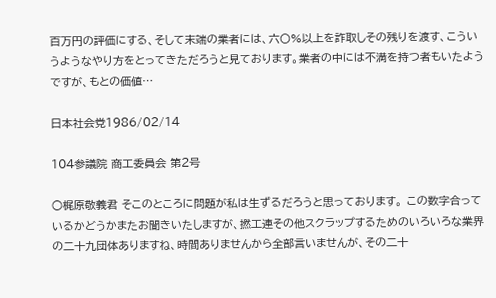百万円の評価にする、そして末端の業者には、六〇%以上を詐取しその残りを渡す、こういうようなやり方をとってきただろうと見ております。業者の中には不満を持つ者もいたようですが、もとの価値…

日本社会党1986/02/14

104参議院 商工委員会 第2号

○梶原敬義君 そこのところに問題が私は生ずるだろうと思っております。 この数字合っているかどうかまたお聞きいたしますが、撚工連その他スクラップするためのいろいろな業界の二十九団体ありますね、時間ありませんから全部言いませんが、その二十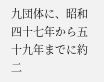九団体に、昭和四十七年から五十九年までに約二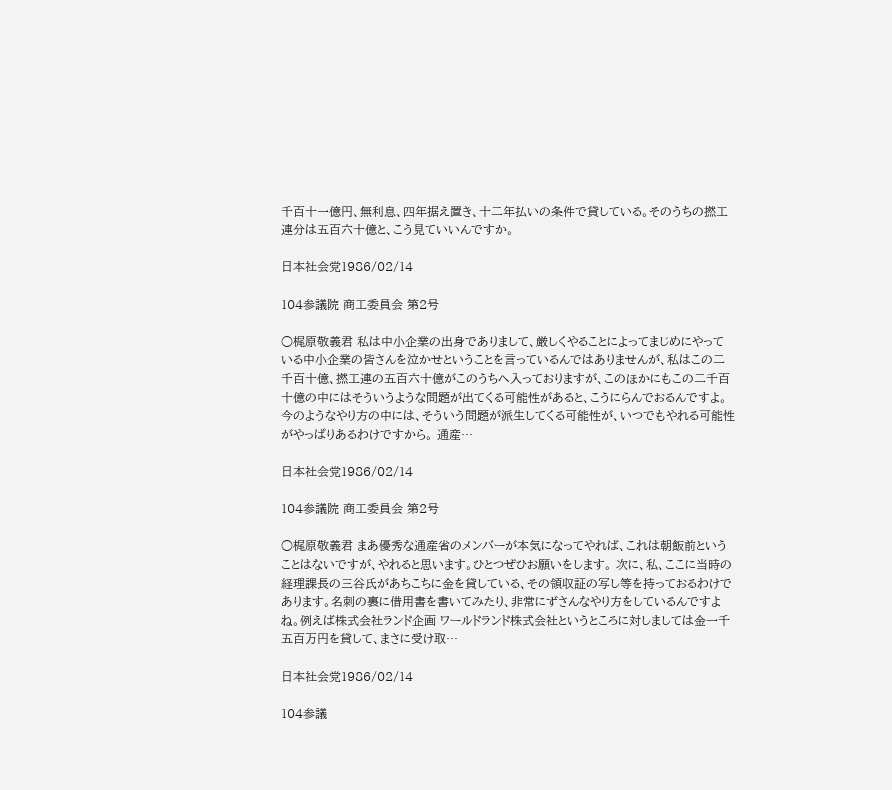千百十一億円、無利息、四年据え置き、十二年払いの条件で貸している。そのうちの撚工連分は五百六十億と、こう見ていいんですか。

日本社会党1986/02/14

104参議院 商工委員会 第2号

○梶原敬義君 私は中小企業の出身でありまして、厳しくやることによってまじめにやっている中小企業の皆さんを泣かせということを言っているんではありませんが、私はこの二千百十億、撚工連の五百六十億がこのうちへ入っておりますが、このほかにもこの二千百十億の中にはそういうような問題が出てくる可能性があると、こうにらんでおるんですよ。今のようなやり方の中には、そういう問題が派生してくる可能性が、いつでもやれる可能性がやっぱりあるわけですから。 通産…

日本社会党1986/02/14

104参議院 商工委員会 第2号

○梶原敬義君 まあ優秀な通産省のメンバーが本気になってやれば、これは朝飯前ということはないですが、やれると思います。ひとつぜひお願いをします。 次に、私、ここに当時の経理課長の三谷氏があちこちに金を貸している、その領収証の写し等を持っておるわけであります。名刺の裏に借用書を書いてみたり、非常にずさんなやり方をしているんですよね。例えば株式会社ランド企画 ワールドランド株式会社というところに対しましては金一千五百万円を貸して、まさに受け取…

日本社会党1986/02/14

104参議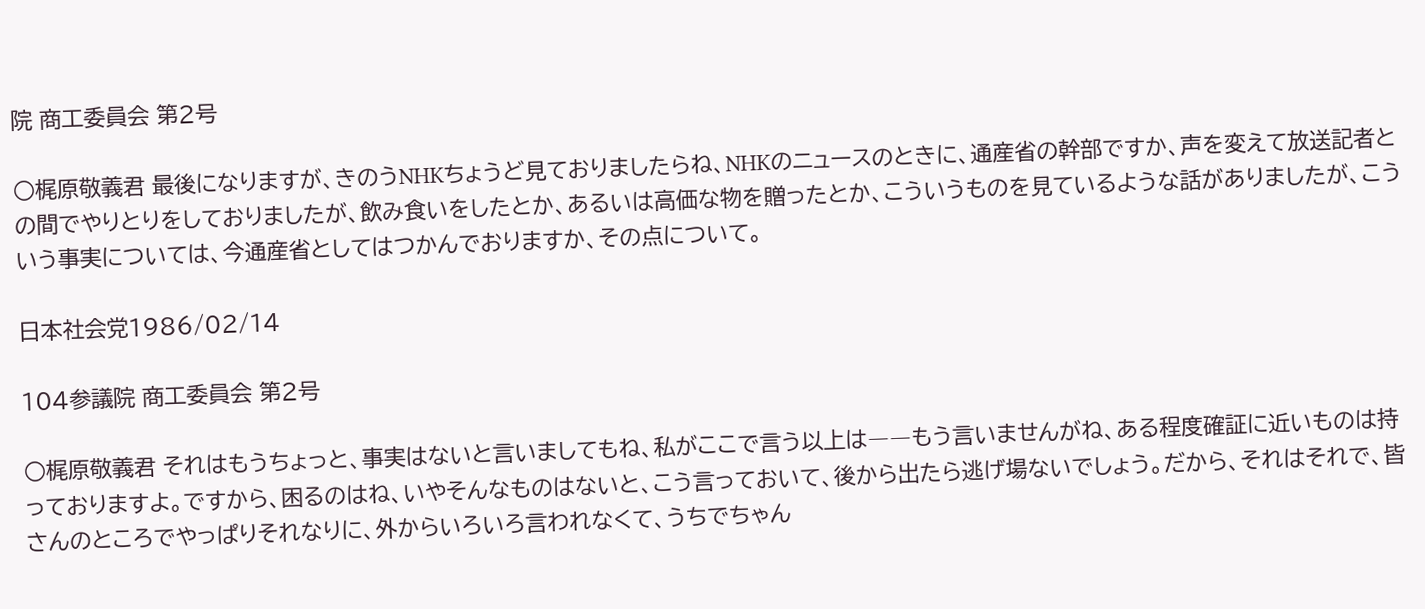院 商工委員会 第2号

○梶原敬義君 最後になりますが、きのうNHKちょうど見ておりましたらね、NHKのニュースのときに、通産省の幹部ですか、声を変えて放送記者との間でやりとりをしておりましたが、飲み食いをしたとか、あるいは高価な物を贈ったとか、こういうものを見ているような話がありましたが、こういう事実については、今通産省としてはつかんでおりますか、その点について。

日本社会党1986/02/14

104参議院 商工委員会 第2号

○梶原敬義君 それはもうちょっと、事実はないと言いましてもね、私がここで言う以上は――もう言いませんがね、ある程度確証に近いものは持っておりますよ。ですから、困るのはね、いやそんなものはないと、こう言っておいて、後から出たら逃げ場ないでしょう。だから、それはそれで、皆さんのところでやっぱりそれなりに、外からいろいろ言われなくて、うちでちゃん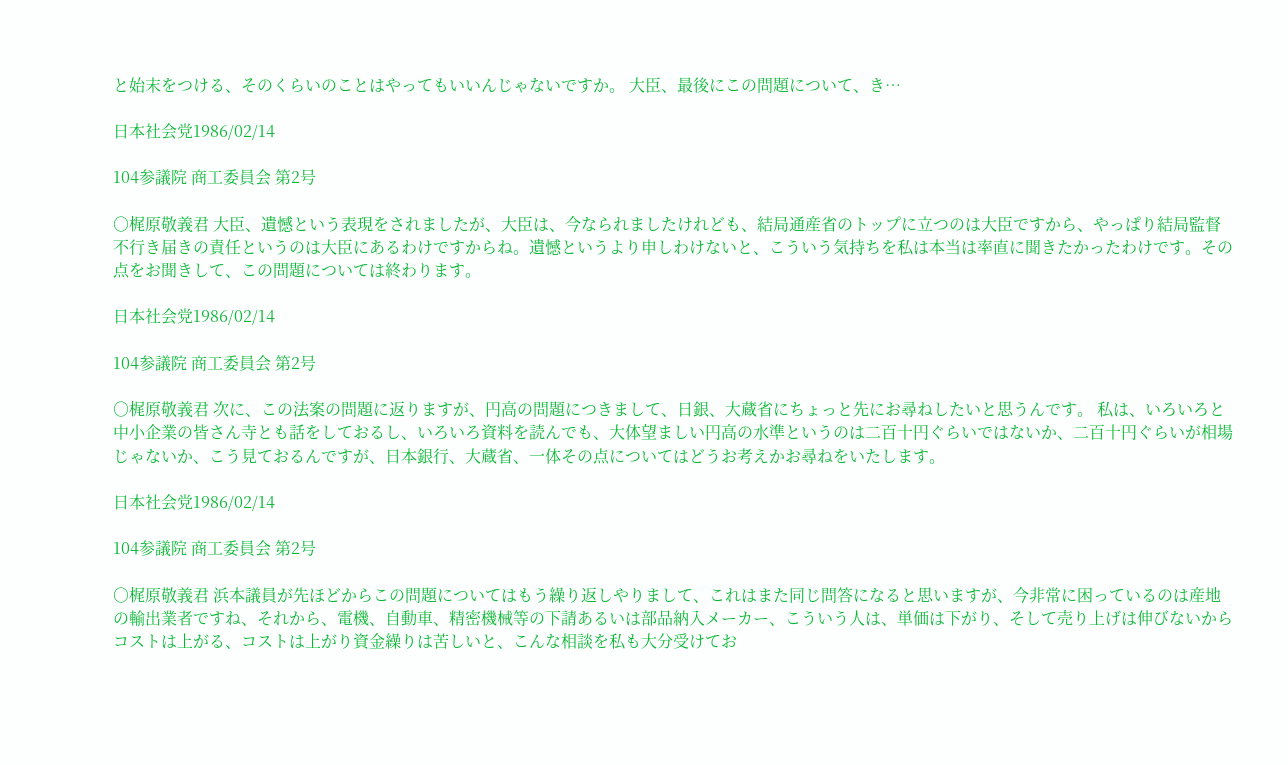と始末をつける、そのくらいのことはやってもいいんじゃないですか。 大臣、最後にこの問題について、き…

日本社会党1986/02/14

104参議院 商工委員会 第2号

○梶原敬義君 大臣、遺憾という表現をされましたが、大臣は、今なられましたけれども、結局通産省のトップに立つのは大臣ですから、やっぱり結局監督不行き届きの責任というのは大臣にあるわけですからね。遺憾というより申しわけないと、こういう気持ちを私は本当は率直に聞きたかったわけです。その点をお聞きして、この問題については終わります。

日本社会党1986/02/14

104参議院 商工委員会 第2号

○梶原敬義君 次に、この法案の問題に返りますが、円高の問題につきまして、日銀、大蔵省にちょっと先にお尋ねしたいと思うんです。 私は、いろいろと中小企業の皆さん寺とも話をしておるし、いろいろ資料を読んでも、大体望ましい円高の水準というのは二百十円ぐらいではないか、二百十円ぐらいが相場じゃないか、こう見ておるんですが、日本銀行、大蔵省、一体その点についてはどうお考えかお尋ねをいたします。

日本社会党1986/02/14

104参議院 商工委員会 第2号

○梶原敬義君 浜本議員が先ほどからこの問題についてはもう繰り返しやりまして、これはまた同じ問答になると思いますが、今非常に困っているのは産地の輸出業者ですね、それから、電機、自動車、精密機械等の下請あるいは部品納入メーカー、こういう人は、単価は下がり、そして売り上げは伸びないからコストは上がる、コストは上がり資金繰りは苦しいと、こんな相談を私も大分受けてお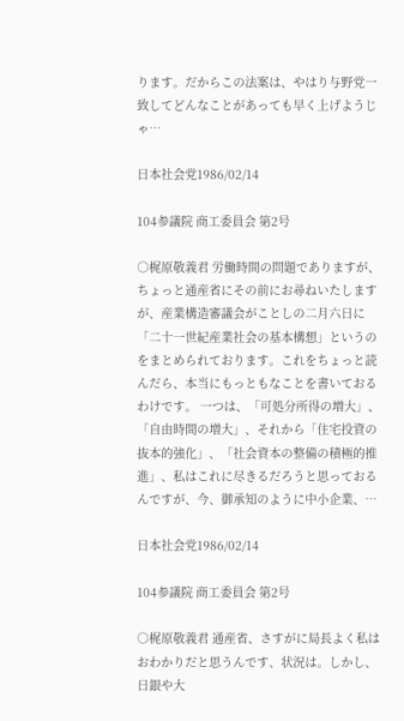ります。だからこの法案は、やはり与野党一致してどんなことがあっても早く上げようじゃ…

日本社会党1986/02/14

104参議院 商工委員会 第2号

○梶原敬義君 労働時間の問題でありますが、ちょっと通産省にその前にお尋ねいたしますが、産業構造審議会がことしの二月六日に「二十一世紀産業社会の基本構想」というのをまとめられております。これをちょっと読んだら、本当にもっともなことを書いておるわけです。 一つは、「可処分所得の増大」、「自由時間の増大」、それから「住宅投資の抜本的強化」、「社会資本の整備の積極的推進」、私はこれに尽きるだろうと思っておるんですが、今、御承知のように中小企業、…

日本社会党1986/02/14

104参議院 商工委員会 第2号

○梶原敬義君 通産省、さすがに局長よく私はおわかりだと思うんです、状況は。しかし、日銀や大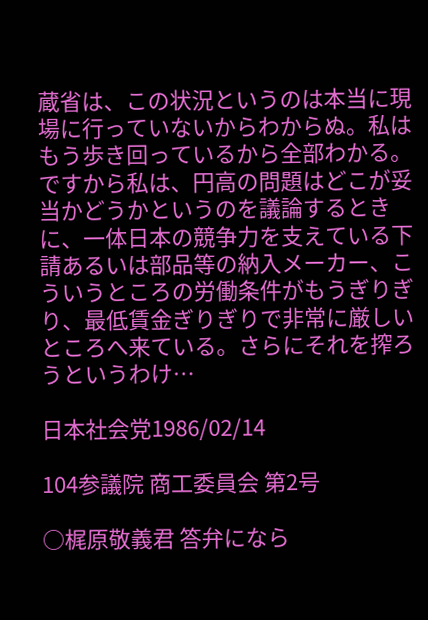蔵省は、この状況というのは本当に現場に行っていないからわからぬ。私はもう歩き回っているから全部わかる。ですから私は、円高の問題はどこが妥当かどうかというのを議論するときに、一体日本の競争力を支えている下請あるいは部品等の納入メーカー、こういうところの労働条件がもうぎりぎり、最低賃金ぎりぎりで非常に厳しいところへ来ている。さらにそれを搾ろうというわけ…

日本社会党1986/02/14

104参議院 商工委員会 第2号

○梶原敬義君 答弁になら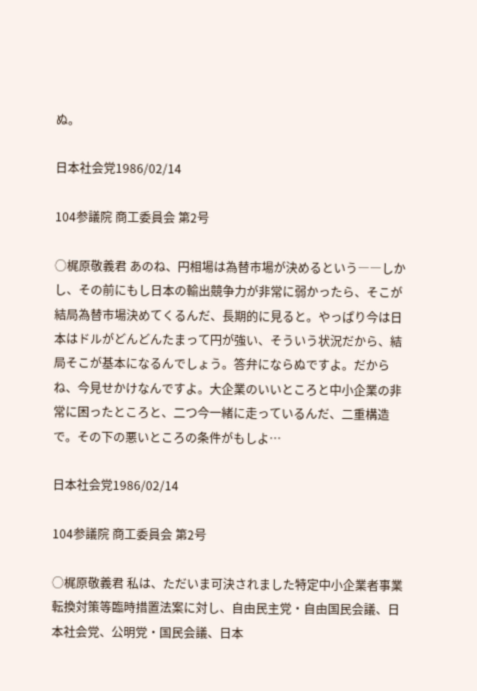ぬ。

日本社会党1986/02/14

104参議院 商工委員会 第2号

○梶原敬義君 あのね、円相場は為替市場が決めるという――しかし、その前にもし日本の輸出競争力が非常に弱かったら、そこが結局為替市場決めてくるんだ、長期的に見ると。やっぱり今は日本はドルがどんどんたまって円が強い、そういう状況だから、結局そこが基本になるんでしょう。答弁にならぬですよ。だからね、今見せかけなんですよ。大企業のいいところと中小企業の非常に困ったところと、二つ今一緒に走っているんだ、二重構造で。その下の悪いところの条件がもしよ…

日本社会党1986/02/14

104参議院 商工委員会 第2号

○梶原敬義君 私は、ただいま可決されました特定中小企業者事業転換対策等臨時措置法案に対し、自由民主党・自由国民会議、日本社会党、公明党・国民会議、日本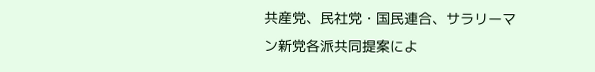共産党、民社党・国民連合、サラリーマン新党各派共同提案によ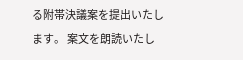る附帯決議案を提出いたします。 案文を朗読いたし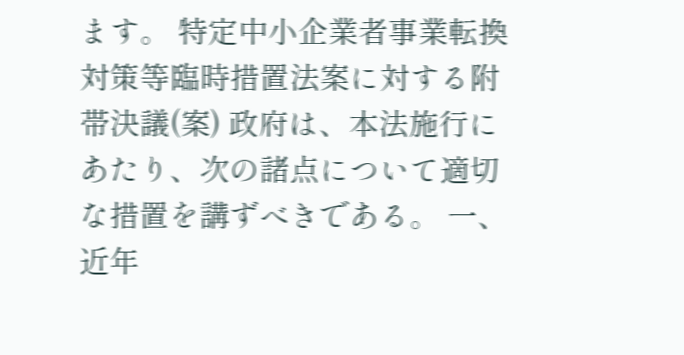ます。 特定中小企業者事業転換対策等臨時措置法案に対する附帯決議(案) 政府は、本法施行にあたり、次の諸点について適切な措置を講ずべきである。 一、近年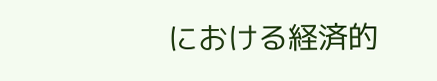における経済的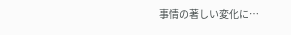事情の著しい変化に…